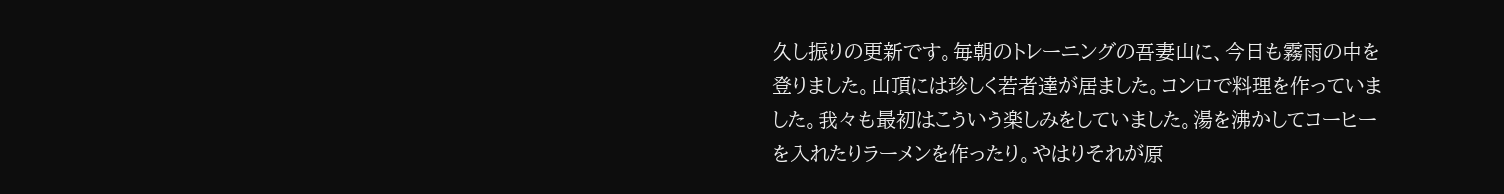久し振りの更新です。毎朝のトレーニングの吾妻山に、今日も霧雨の中を登りました。山頂には珍しく若者達が居ました。コンロで料理を作っていました。我々も最初はこういう楽しみをしていました。湯を沸かしてコーヒーを入れたりラーメンを作ったり。やはりそれが原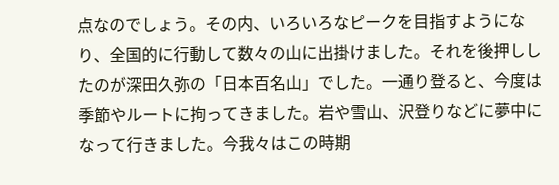点なのでしょう。その内、いろいろなピークを目指すようになり、全国的に行動して数々の山に出掛けました。それを後押ししたのが深田久弥の「日本百名山」でした。一通り登ると、今度は季節やルートに拘ってきました。岩や雪山、沢登りなどに夢中になって行きました。今我々はこの時期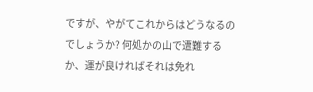ですが、やがてこれからはどうなるのでしょうか? 何処かの山で遭難するか、運が良ければそれは免れ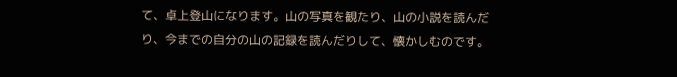て、卓上登山になります。山の写真を観たり、山の小説を読んだり、今までの自分の山の記録を読んだりして、懐かしむのです。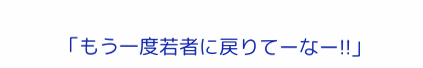「もう一度若者に戻りてーなー!!」